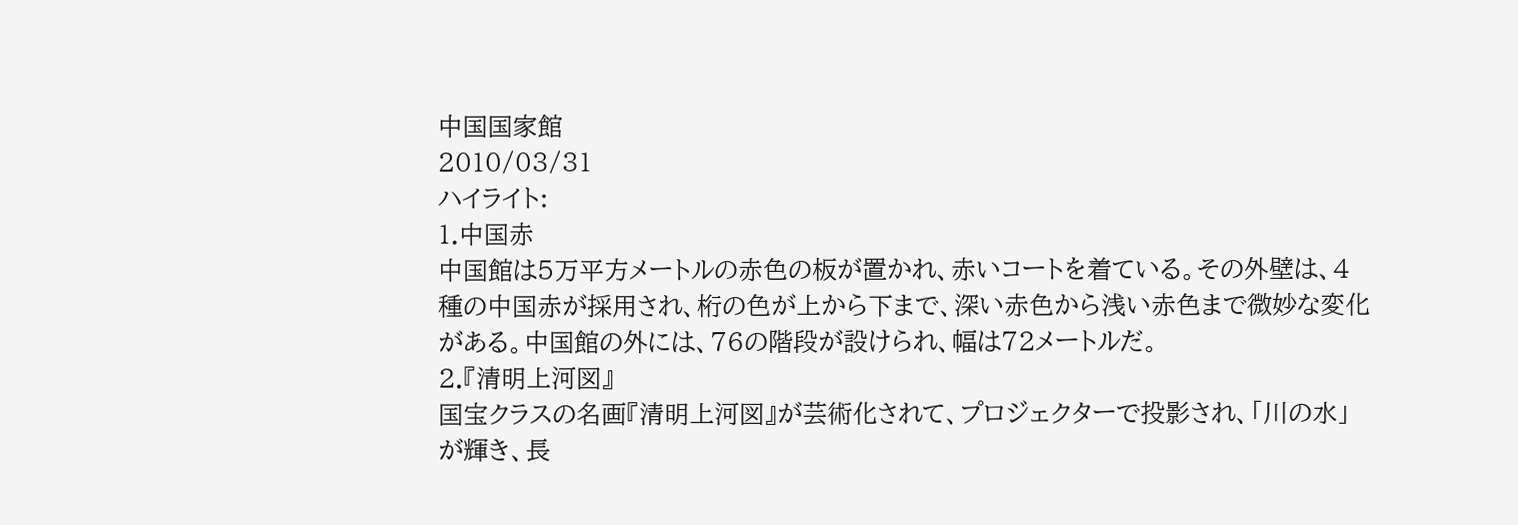中国国家館
2010/03/31
ハイライト:
1.中国赤
中国館は5万平方メートルの赤色の板が置かれ、赤いコートを着ている。その外壁は、4種の中国赤が採用され、桁の色が上から下まで、深い赤色から浅い赤色まで微妙な変化がある。中国館の外には、76の階段が設けられ、幅は72メートルだ。
2.『清明上河図』
国宝クラスの名画『清明上河図』が芸術化されて、プロジェクターで投影され、「川の水」が輝き、長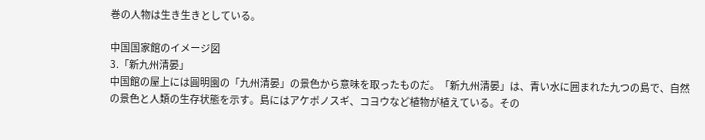巻の人物は生き生きとしている。

中国国家館のイメージ図
3.「新九州清晏」
中国館の屋上には圓明園の「九州清晏」の景色から意味を取ったものだ。「新九州清晏」は、青い水に囲まれた九つの島で、自然の景色と人類の生存状態を示す。島にはアケボノスギ、コヨウなど植物が植えている。その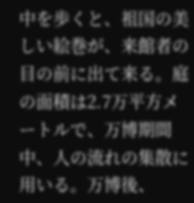中を歩くと、祖国の美しい絵巻が、来館者の目の前に出て来る。庭の面積は2.7万平方メートルで、万博期間中、人の流れの集散に用いる。万博後、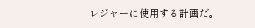レジャーに使用する計画だ。